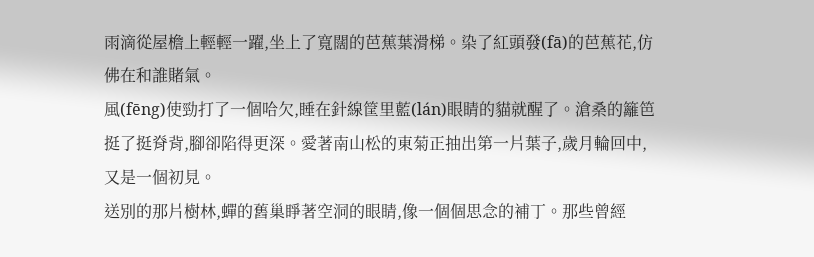雨滴從屋檐上輕輕一躍,坐上了寬闊的芭蕉葉滑梯。染了紅頭發(fā)的芭蕉花,仿佛在和誰賭氣。
風(fēng)使勁打了一個哈欠,睡在針線筐里藍(lán)眼睛的貓就醒了。滄桑的籬笆挺了挺脊背,腳卻陷得更深。愛著南山松的東菊正抽出第一片葉子,歲月輪回中,又是一個初見。
送別的那片樹林,蟬的舊巢睜著空洞的眼睛,像一個個思念的補丁。那些曾經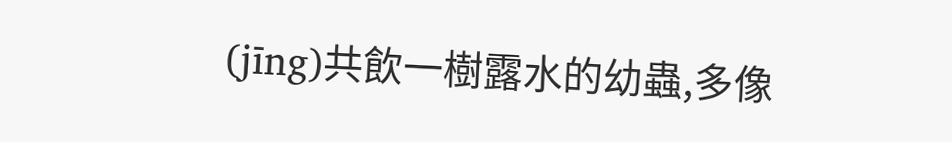(jīng)共飲一樹露水的幼蟲,多像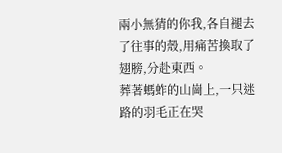兩小無猜的你我,各自褪去了往事的殼,用痛苦換取了翅膀,分赴東西。
葬著螞蚱的山崗上,一只迷路的羽毛正在哭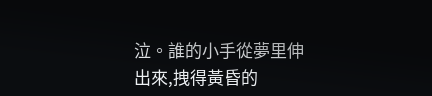泣。誰的小手從夢里伸出來,拽得黃昏的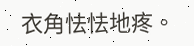衣角怯怯地疼。